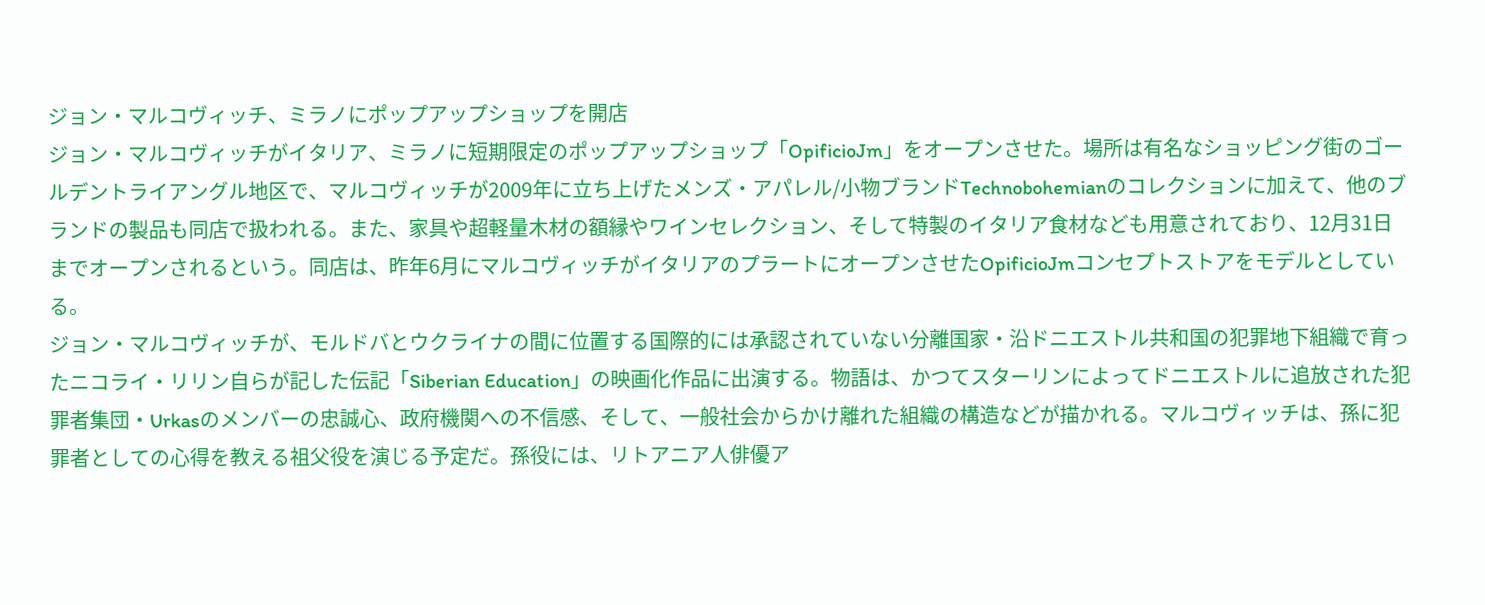ジョン・マルコヴィッチ、ミラノにポップアップショップを開店
ジョン・マルコヴィッチがイタリア、ミラノに短期限定のポップアップショップ「OpificioJm」をオープンさせた。場所は有名なショッピング街のゴールデントライアングル地区で、マルコヴィッチが2009年に立ち上げたメンズ・アパレル/小物ブランドTechnobohemianのコレクションに加えて、他のブランドの製品も同店で扱われる。また、家具や超軽量木材の額縁やワインセレクション、そして特製のイタリア食材なども用意されており、12月31日までオープンされるという。同店は、昨年6月にマルコヴィッチがイタリアのプラートにオープンさせたOpificioJmコンセプトストアをモデルとしている。
ジョン・マルコヴィッチが、モルドバとウクライナの間に位置する国際的には承認されていない分離国家・沿ドニエストル共和国の犯罪地下組織で育ったニコライ・リリン自らが記した伝記「Siberian Education」の映画化作品に出演する。物語は、かつてスターリンによってドニエストルに追放された犯罪者集団・Urkasのメンバーの忠誠心、政府機関への不信感、そして、一般社会からかけ離れた組織の構造などが描かれる。マルコヴィッチは、孫に犯罪者としての心得を教える祖父役を演じる予定だ。孫役には、リトアニア人俳優ア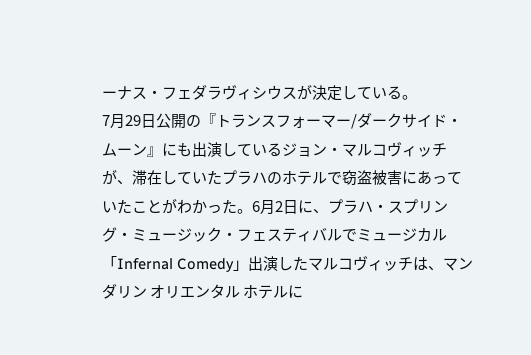ーナス・フェダラヴィシウスが決定している。
7月29日公開の『トランスフォーマー/ダークサイド・ムーン』にも出演しているジョン・マルコヴィッチが、滞在していたプラハのホテルで窃盗被害にあっていたことがわかった。6月2日に、プラハ・スプリング・ミュージック・フェスティバルでミュージカル「Infernal Comedy」出演したマルコヴィッチは、マンダリン オリエンタル ホテルに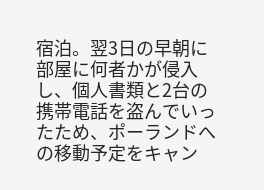宿泊。翌3日の早朝に部屋に何者かが侵入し、個人書類と2台の携帯電話を盗んでいったため、ポーランドへの移動予定をキャン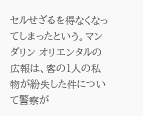セルせざるを得なくなってしまったという。マンダリン オリエンタルの広報は、客の1人の私物が紛失した件について警察が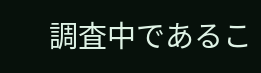調査中であるこ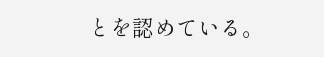とを認めている。